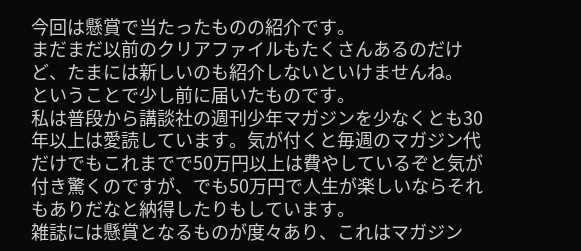今回は懸賞で当たったものの紹介です。
まだまだ以前のクリアファイルもたくさんあるのだけど、たまには新しいのも紹介しないといけませんね。
ということで少し前に届いたものです。
私は普段から講談社の週刊少年マガジンを少なくとも30年以上は愛読しています。気が付くと毎週のマガジン代だけでもこれまでで50万円以上は費やしているぞと気が付き驚くのですが、でも50万円で人生が楽しいならそれもありだなと納得したりもしています。
雑誌には懸賞となるものが度々あり、これはマガジン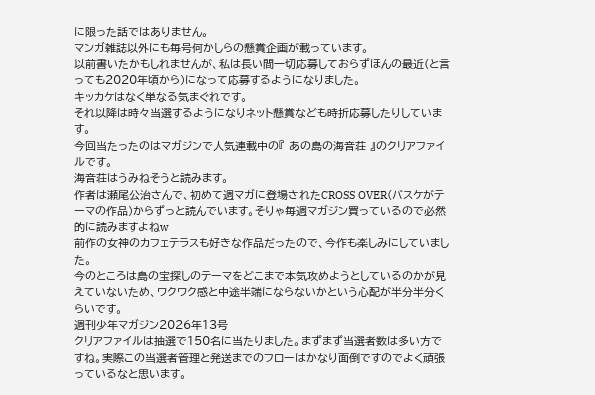に限った話ではありません。
マンガ雑誌以外にも毎号何かしらの懸賞企画が載っています。
以前書いたかもしれませんが、私は長い間一切応募しておらずほんの最近(と言っても2020年頃から)になって応募するようになりました。
キッカケはなく単なる気まぐれです。
それ以降は時々当選するようになりネット懸賞なども時折応募したりしています。
今回当たったのはマガジンで人気連載中の『 あの島の海音荘 』のクリアファイルです。
海音荘はうみねそうと読みます。
作者は瀬尾公治さんで、初めて週マガに登場されたCROSS OVER(バスケがテーマの作品)からずっと読んでいます。そりゃ毎週マガジン買っているので必然的に読みますよねw
前作の女神のカフェテラスも好きな作品だったので、今作も楽しみにしていました。
今のところは島の宝探しのテーマをどこまで本気攻めようとしているのかが見えていないため、ワクワク感と中途半端にならないかという心配が半分半分くらいです。
週刊少年マガジン2026年13号
クリアファイルは抽選で150名に当たりました。まずまず当選者数は多い方ですね。実際この当選者管理と発送までのフローはかなり面倒ですのでよく頑張っているなと思います。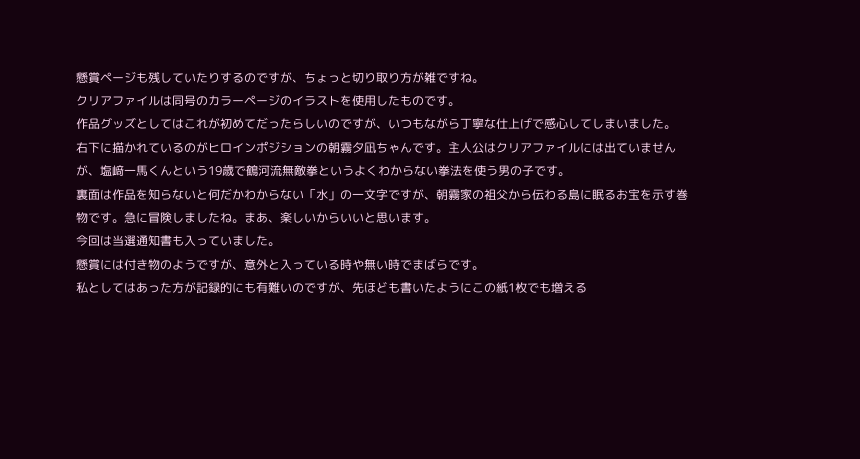懸賞ページも残していたりするのですが、ちょっと切り取り方が雑ですね。
クリアファイルは同号のカラーページのイラストを使用したものです。
作品グッズとしてはこれが初めてだったらしいのですが、いつもながら丁寧な仕上げで感心してしまいました。
右下に描かれているのがヒロインポジションの朝霧夕凪ちゃんです。主人公はクリアファイルには出ていませんが、塩﨑一馬くんという19歳で鶴河流無敵拳というよくわからない拳法を使う男の子です。
裏面は作品を知らないと何だかわからない「水」の一文字ですが、朝霧家の祖父から伝わる島に眠るお宝を示す巻物です。急に冒険しましたね。まあ、楽しいからいいと思います。
今回は当選通知書も入っていました。
懸賞には付き物のようですが、意外と入っている時や無い時でまばらです。
私としてはあった方が記録的にも有難いのですが、先ほども書いたようにこの紙1枚でも増える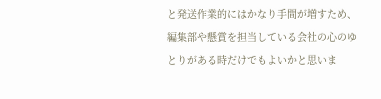と発送作業的にはかなり手間が増すため、編集部や懸賞を担当している会社の心のゆとりがある時だけでもよいかと思いま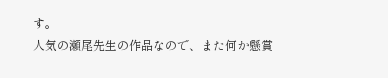す。
人気の瀬尾先生の作品なので、また何か懸賞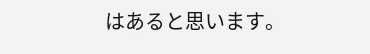はあると思います。